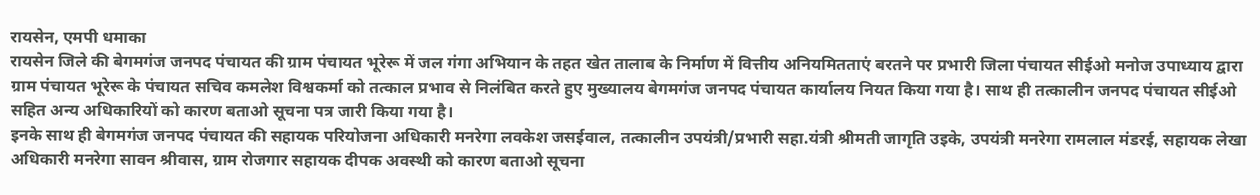रायसेन, एमपी धमाका
रायसेन जिले की बेगमगंज जनपद पंचायत की ग्राम पंचायत भूरेरू में जल गंगा अभियान के तहत खेत तालाब के निर्माण में वित्तीय अनियमितताएं बरतने पर प्रभारी जिला पंचायत सीईओ मनोज उपाध्याय द्वारा ग्राम पंचायत भूरेरू के पंचायत सचिव कमलेश विश्वकर्मा को तत्काल प्रभाव से निलंबित करते हुए मुख्यालय बेगमगंज जनपद पंचायत कार्यालय नियत किया गया है। साथ ही तत्कालीन जनपद पंचायत सीईओ सहित अन्य अधिकारियों को कारण बताओ सूचना पत्र जारी किया गया है।
इनके साथ ही बेगमगंज जनपद पंचायत की सहायक परियोजना अधिकारी मनरेगा लवकेश जसईवाल, तत्कालीन उपयंत्री/प्रभारी सहा.यंत्री श्रीमती जागृति उइके, उपयंत्री मनरेगा रामलाल मंडरई, सहायक लेखा अधिकारी मनरेगा सावन श्रीवास, ग्राम रोजगार सहायक दीपक अवस्थी को कारण बताओ सूचना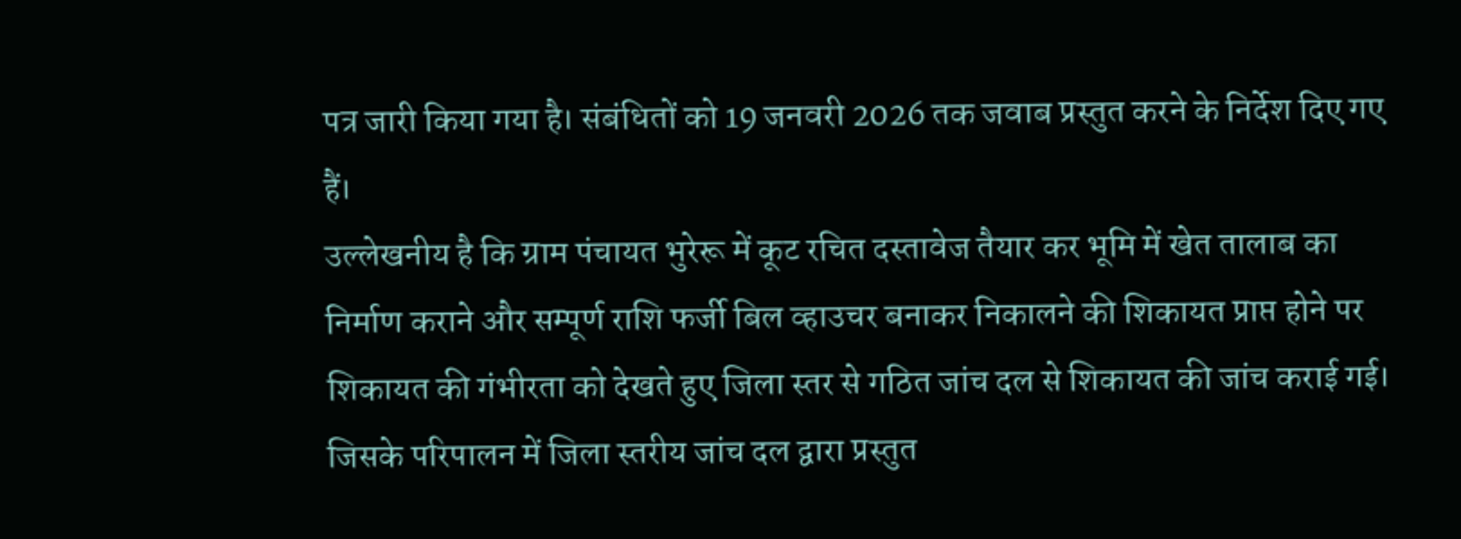पत्र जारी किया गया है। संबंधितों को 19 जनवरी 2026 तक जवाब प्रस्तुत करने के निर्देश दिए गए हैं।
उल्लेखनीय है कि ग्राम पंचायत भुरेरू में कूट रचित दस्तावेज तैयार कर भूमि में खेत तालाब का निर्माण कराने और सम्पूर्ण राशि फर्जी बिल व्हाउचर बनाकर निकालने की शिकायत प्राप्त होने पर शिकायत की गंभीरता को देखते हुए जिला स्तर से गठित जांच दल से शिकायत की जांच कराई गई। जिसके परिपालन में जिला स्तरीय जांच दल द्वारा प्रस्तुत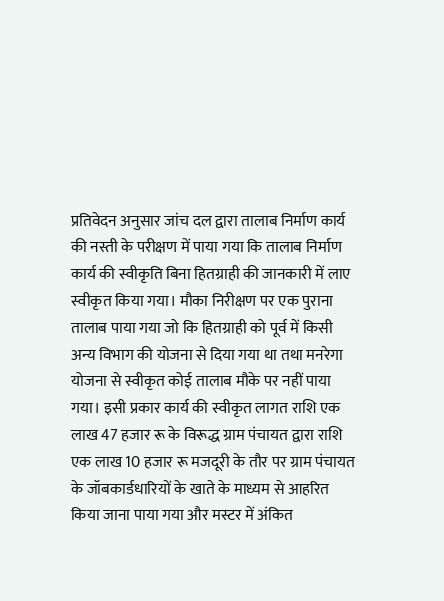प्रतिवेदन अनुसार जांच दल द्वारा तालाब निर्माण कार्य की नस्ती के परीक्षण में पाया गया कि तालाब निर्माण कार्य की स्वीकृति बिना हितग्राही की जानकारी में लाए स्वीकृत किया गया। मौका निरीक्षण पर एक पुराना तालाब पाया गया जो कि हितग्राही को पूर्व में किसी अन्य विभाग की योजना से दिया गया था तथा मनरेगा योजना से स्वीकृत कोई तालाब मौके पर नहीं पाया गया। इसी प्रकार कार्य की स्वीकृत लागत राशि एक लाख 47 हजार रू के विरूद्ध ग्राम पंचायत द्वारा राशि एक लाख 10 हजार रू मजदूरी के तौर पर ग्राम पंचायत के जॉबकार्डधारियों के खाते के माध्यम से आहरित किया जाना पाया गया और मस्टर में अंकित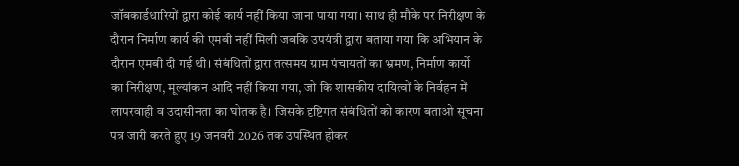जॉबकार्डधारियों द्वारा कोई कार्य नहीं किया जाना पाया गया। साथ ही मौके पर निरीक्षण के दौरान निर्माण कार्य की एमबी नहीं मिली जबकि उपयंत्री द्वारा बताया गया कि अभियान के दौरान एमबी दी गई थी। संबंधितों द्वारा तत्समय ग्राम पंचायतों का भ्रमण, निर्माण कार्यो का निरीक्षण, मूल्यांकन आदि नहीं किया गया, जो कि शासकीय दायित्वों के निर्वहन में लापरवाही व उदासीनता का घोतक है। जिसके दृष्टिगत संबंधितों को कारण बताओ सूचना पत्र जारी करते हुए 19 जनवरी 2026 तक उपस्थित होकर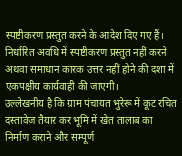स्पष्टीकरण प्रस्तुत करने के आदेश दिए गए हैं। निर्धारित अवधि में स्पष्टीकरण प्रस्तुत नहीं करने अथवा समाधान कारक उत्तर नहीं होने की दशा में एकपक्षीय कार्यवाही की जाएगी।
उल्लेखनीय है कि ग्राम पंचायत भुरेरू में कूट रचित दस्तावेज तैयार कर भूमि में खेत तालाब का निर्माण कराने और सम्पूर्ण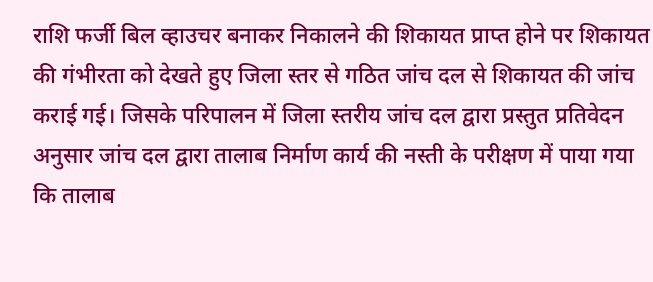राशि फर्जी बिल व्हाउचर बनाकर निकालने की शिकायत प्राप्त होने पर शिकायत की गंभीरता को देखते हुए जिला स्तर से गठित जांच दल से शिकायत की जांच कराई गई। जिसके परिपालन में जिला स्तरीय जांच दल द्वारा प्रस्तुत प्रतिवेदन अनुसार जांच दल द्वारा तालाब निर्माण कार्य की नस्ती के परीक्षण में पाया गया कि तालाब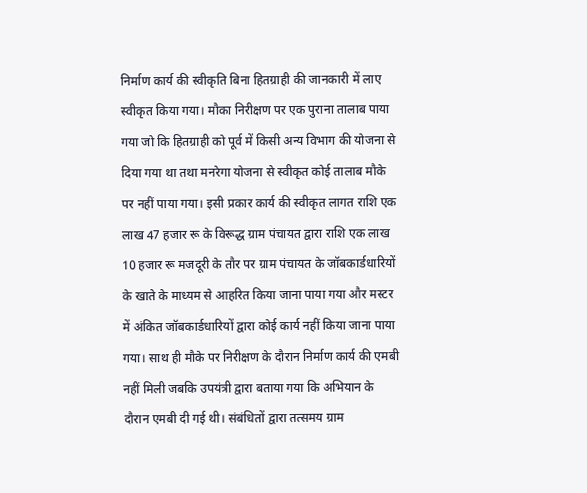निर्माण कार्य की स्वीकृति बिना हितग्राही की जानकारी में लाए स्वीकृत किया गया। मौका निरीक्षण पर एक पुराना तालाब पाया गया जो कि हितग्राही को पूर्व में किसी अन्य विभाग की योजना से दिया गया था तथा मनरेगा योजना से स्वीकृत कोई तालाब मौके पर नहीं पाया गया। इसी प्रकार कार्य की स्वीकृत लागत राशि एक लाख 47 हजार रू के विरूद्ध ग्राम पंचायत द्वारा राशि एक लाख 10 हजार रू मजदूरी के तौर पर ग्राम पंचायत के जॉबकार्डधारियों के खाते के माध्यम से आहरित किया जाना पाया गया और मस्टर में अंकित जॉबकार्डधारियों द्वारा कोई कार्य नहीं किया जाना पाया गया। साथ ही मौके पर निरीक्षण के दौरान निर्माण कार्य की एमबी नहीं मिली जबकि उपयंत्री द्वारा बताया गया कि अभियान के दौरान एमबी दी गई थी। संबंधितों द्वारा तत्समय ग्राम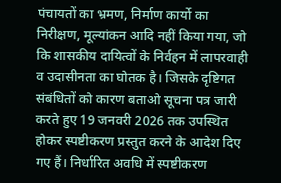पंचायतों का भ्रमण, निर्माण कार्यो का निरीक्षण, मूल्यांकन आदि नहीं किया गया, जो कि शासकीय दायित्वों के निर्वहन में लापरवाही व उदासीनता का घोतक है। जिसके दृष्टिगत संबंधितों को कारण बताओ सूचना पत्र जारी करते हुए 19 जनवरी 2026 तक उपस्थित होकर स्पष्टीकरण प्रस्तुत करने के आदेश दिए गए हैं। निर्धारित अवधि में स्पष्टीकरण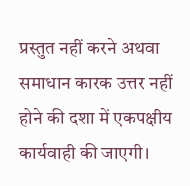प्रस्तुत नहीं करने अथवा समाधान कारक उत्तर नहीं होने की दशा में एकपक्षीय कार्यवाही की जाएगी।